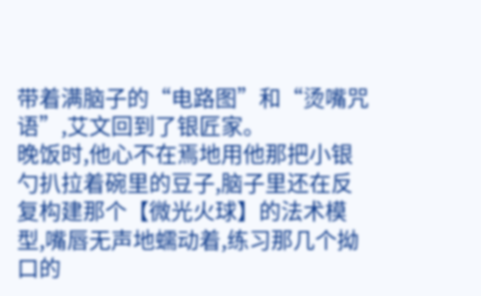带着满脑子的“电路图”和“烫嘴咒语”,艾文回到了银匠家。
晚饭时,他心不在焉地用他那把小银勺扒拉着碗里的豆子,脑子里还在反复构建那个【微光火球】的法术模型,嘴唇无声地蠕动着,练习那几个拗口的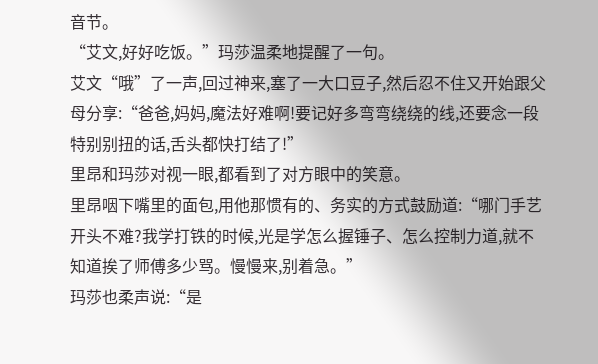音节。
“艾文,好好吃饭。”玛莎温柔地提醒了一句。
艾文“哦”了一声,回过神来,塞了一大口豆子,然后忍不住又开始跟父母分享:“爸爸,妈妈,魔法好难啊!要记好多弯弯绕绕的线,还要念一段特别别扭的话,舌头都快打结了!”
里昂和玛莎对视一眼,都看到了对方眼中的笑意。
里昂咽下嘴里的面包,用他那惯有的、务实的方式鼓励道:“哪门手艺开头不难?我学打铁的时候,光是学怎么握锤子、怎么控制力道,就不知道挨了师傅多少骂。慢慢来,别着急。”
玛莎也柔声说:“是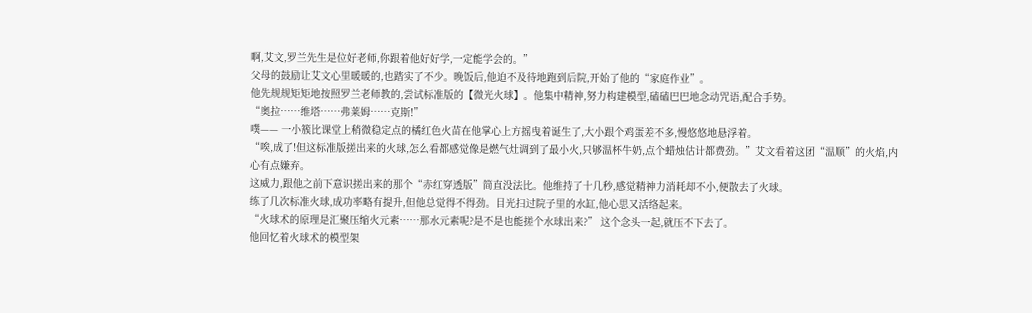啊,艾文,罗兰先生是位好老师,你跟着他好好学,一定能学会的。”
父母的鼓励让艾文心里暖暖的,也踏实了不少。晚饭后,他迫不及待地跑到后院,开始了他的“家庭作业”。
他先规规矩矩地按照罗兰老师教的,尝试标准版的【微光火球】。他集中精神,努力构建模型,磕磕巴巴地念动咒语,配合手势。
“奥拉……维塔……弗莱姆……克斯!”
噗—— 一小簇比课堂上稍微稳定点的橘红色火苗在他掌心上方摇曳着诞生了,大小跟个鸡蛋差不多,慢悠悠地悬浮着。
“唉,成了!但这标准版搓出来的火球,怎么看都感觉像是燃气灶调到了最小火,只够温杯牛奶,点个蜡烛估计都费劲。”艾文看着这团“温顺”的火焰,内心有点嫌弃。
这威力,跟他之前下意识搓出来的那个“赤红穿透版”简直没法比。他维持了十几秒,感觉精神力消耗却不小,便散去了火球。
练了几次标准火球,成功率略有提升,但他总觉得不得劲。目光扫过院子里的水缸,他心思又活络起来。
“火球术的原理是汇聚压缩火元素……那水元素呢?是不是也能搓个水球出来?” 这个念头一起,就压不下去了。
他回忆着火球术的模型架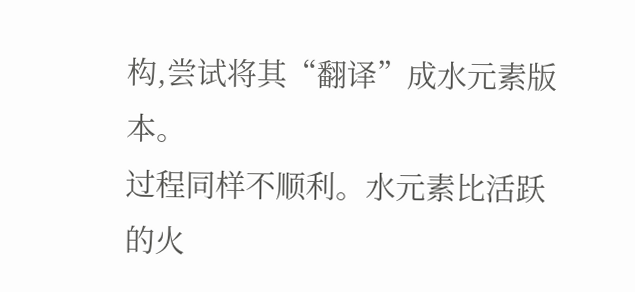构,尝试将其“翻译”成水元素版本。
过程同样不顺利。水元素比活跃的火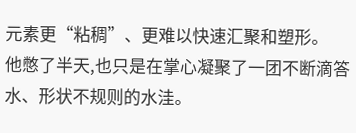元素更“粘稠”、更难以快速汇聚和塑形。
他憋了半天,也只是在掌心凝聚了一团不断滴答水、形状不规则的水洼。